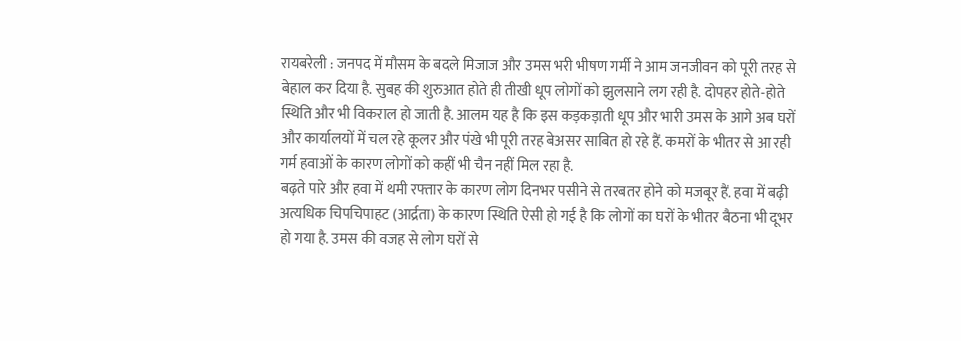रायबरेली : जनपद में मौसम के बदले मिजाज और उमस भरी भीषण गर्मी ने आम जनजीवन को पूरी तरह से बेहाल कर दिया है. सुबह की शुरुआत होते ही तीखी धूप लोगों को झुलसाने लग रही है. दोपहर होते-होते स्थिति और भी विकराल हो जाती है. आलम यह है कि इस कड़कड़ाती धूप और भारी उमस के आगे अब घरों और कार्यालयों में चल रहे कूलर और पंखे भी पूरी तरह बेअसर साबित हो रहे हैं. कमरों के भीतर से आ रही गर्म हवाओं के कारण लोगों को कहीं भी चैन नहीं मिल रहा है.
बढ़ते पारे और हवा में थमी रफ्तार के कारण लोग दिनभर पसीने से तरबतर होने को मजबूर हैं. हवा में बढ़ी अत्यधिक चिपचिपाहट (आर्द्रता) के कारण स्थिति ऐसी हो गई है कि लोगों का घरों के भीतर बैठना भी दूभर हो गया है. उमस की वजह से लोग घरों से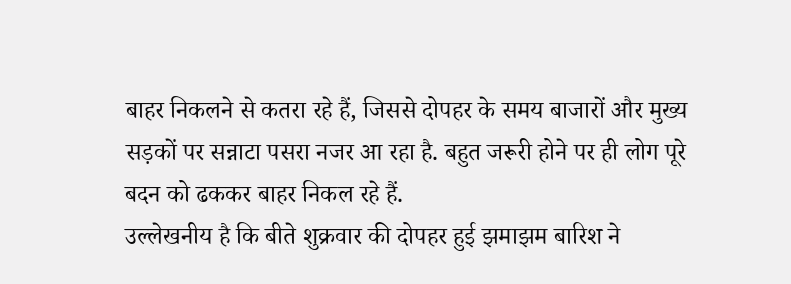बाहर निकलने से कतरा रहे हैं, जिससे दोपहर के समय बाजारों और मुख्य सड़कों पर सन्नाटा पसरा नजर आ रहा है. बहुत जरूरी होने पर ही लोग पूरे बदन को ढककर बाहर निकल रहे हैं.
उल्लेखनीय है कि बीते शुक्रवार की दोपहर हुई झमाझम बारिश ने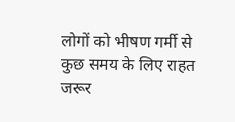लोगों को भीषण गर्मी से कुछ समय के लिए राहत जरूर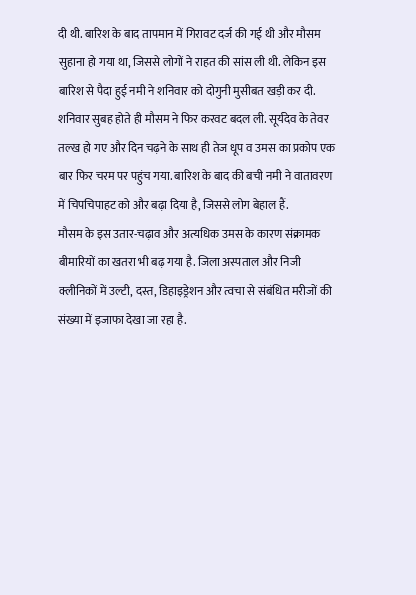दी थी. बारिश के बाद तापमान में गिरावट दर्ज की गई थी और मौसम सुहाना हो गया था, जिससे लोगों ने राहत की सांस ली थी. लेकिन इस बारिश से पैदा हुई नमी ने शनिवार को दोगुनी मुसीबत खड़ी कर दी. शनिवार सुबह होते ही मौसम ने फिर करवट बदल ली. सूर्यदेव के तेवर तल्ख हो गए और दिन चढ़ने के साथ ही तेज धूप व उमस का प्रकोप एक बार फिर चरम पर पहुंच गया. बारिश के बाद की बची नमी ने वातावरण में चिपचिपाहट को और बढ़ा दिया है, जिससे लोग बेहाल हैं.
मौसम के इस उतार-चढ़ाव और अत्यधिक उमस के कारण संक्रामक बीमारियों का खतरा भी बढ़ गया है. जिला अस्पताल और निजी क्लीनिकों में उल्टी, दस्त, डिहाइड्रेशन और त्वचा से संबंधित मरीजों की संख्या में इजाफा देखा जा रहा है.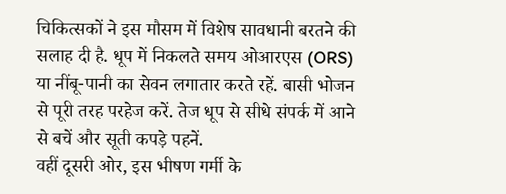चिकित्सकों ने इस मौसम में विशेष सावधानी बरतने की सलाह दी है. धूप में निकलते समय ओआरएस (ORS) या नींबू-पानी का सेवन लगातार करते रहें. बासी भोजन से पूरी तरह परहेज करें. तेज धूप से सीधे संपर्क में आने से बचें और सूती कपड़े पहनें.
वहीं दूसरी ओर, इस भीषण गर्मी के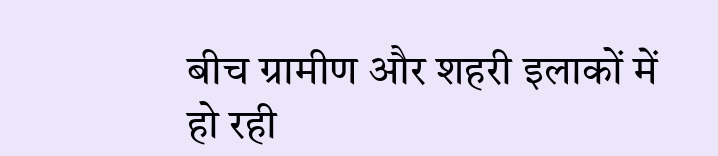बीच ग्रामीण और शहरी इलाकों में हो रही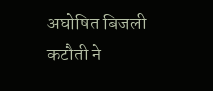अघोषित बिजली कटौती ने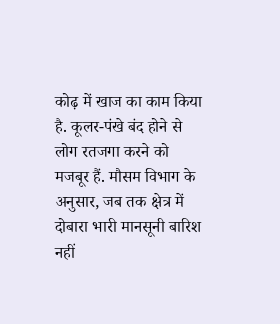कोढ़ में खाज का काम किया है. कूलर-पंखे बंद होने से लोग रतजगा करने को मजबूर हैं. मौसम विभाग के अनुसार, जब तक क्षेत्र में दोबारा भारी मानसूनी बारिश नहीं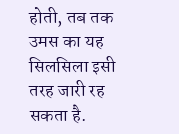होती, तब तक उमस का यह सिलसिला इसी तरह जारी रह सकता है.